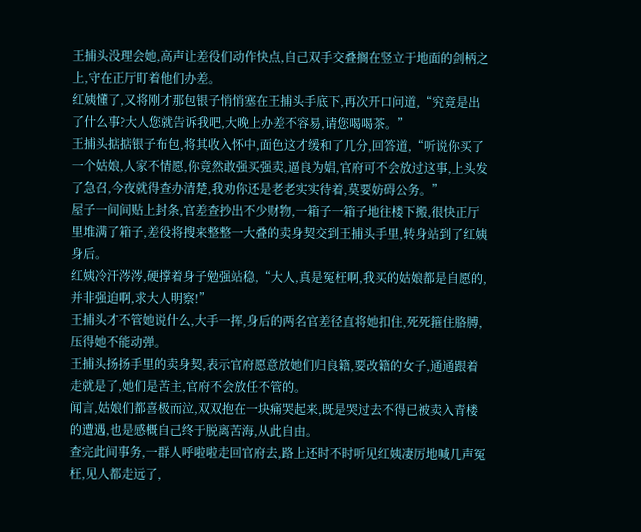王捕头没理会她,高声让差役们动作快点,自己双手交叠搁在竖立于地面的剑柄之上,守在正厅盯着他们办差。
红姨懂了,又将刚才那包银子悄悄塞在王捕头手底下,再次开口问道,“究竟是出了什么事?大人您就告诉我吧,大晚上办差不容易,请您喝喝茶。”
王捕头掂掂银子布包,将其收入怀中,面色这才缓和了几分,回答道,“听说你买了一个姑娘,人家不情愿,你竟然敢强买强卖,逼良为娼,官府可不会放过这事,上头发了急召,今夜就得查办清楚,我劝你还是老老实实待着,莫要妨碍公务。”
屋子一间间贴上封条,官差查抄出不少财物,一箱子一箱子地往楼下搬,很快正厅里堆满了箱子,差役将搜来整整一大叠的卖身契交到王捕头手里,转身站到了红姨身后。
红姨冷汗涔涔,硬撑着身子勉强站稳,“大人,真是冤枉啊,我买的姑娘都是自愿的,并非强迫啊,求大人明察!”
王捕头才不管她说什么,大手一挥,身后的两名官差径直将她扣住,死死箍住胳膊,压得她不能动弹。
王捕头扬扬手里的卖身契,表示官府愿意放她们归良籍,要改籍的女子,通通跟着走就是了,她们是苦主,官府不会放任不管的。
闻言,姑娘们都喜极而泣,双双抱在一块痛哭起来,既是哭过去不得已被卖入青楼的遭遇,也是感概自己终于脱离苦海,从此自由。
查完此间事务,一群人呼啦啦走回官府去,路上还时不时听见红姨凄厉地喊几声冤枉,见人都走远了,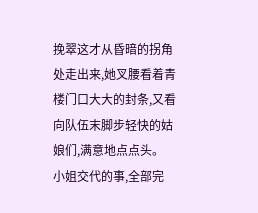挽翠这才从昏暗的拐角处走出来,她叉腰看着青楼门口大大的封条,又看向队伍末脚步轻快的姑娘们,满意地点点头。
小姐交代的事,全部完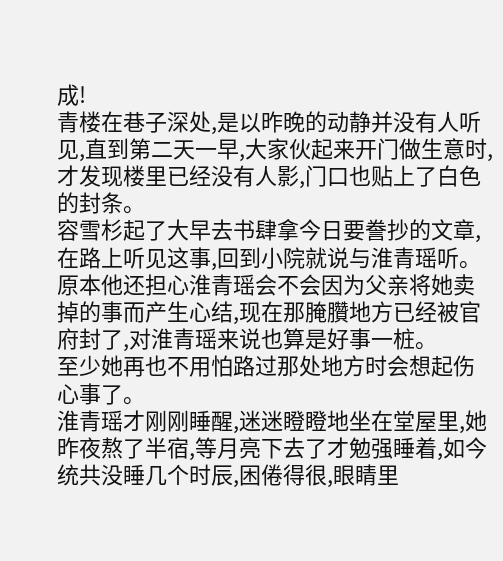成!
青楼在巷子深处,是以昨晚的动静并没有人听见,直到第二天一早,大家伙起来开门做生意时,才发现楼里已经没有人影,门口也贴上了白色的封条。
容雪杉起了大早去书肆拿今日要誊抄的文章,在路上听见这事,回到小院就说与淮青瑶听。
原本他还担心淮青瑶会不会因为父亲将她卖掉的事而产生心结,现在那腌臢地方已经被官府封了,对淮青瑶来说也算是好事一桩。
至少她再也不用怕路过那处地方时会想起伤心事了。
淮青瑶才刚刚睡醒,迷迷瞪瞪地坐在堂屋里,她昨夜熬了半宿,等月亮下去了才勉强睡着,如今统共没睡几个时辰,困倦得很,眼睛里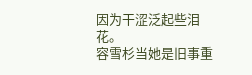因为干涩泛起些泪花。
容雪杉当她是旧事重